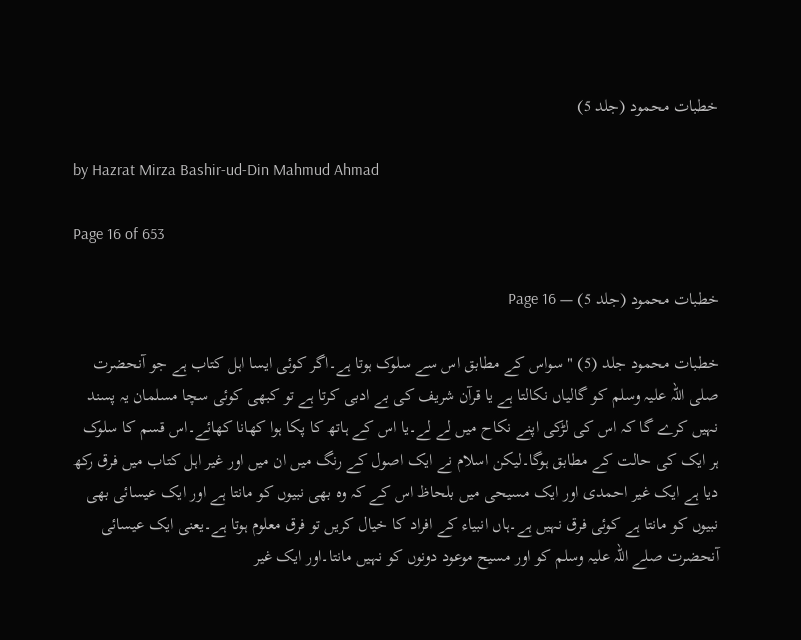خطبات محمود (جلد 5)

by Hazrat Mirza Bashir-ud-Din Mahmud Ahmad

Page 16 of 653

خطبات محمود (جلد 5) — Page 16

خطبات محمود جلد (5) " سواس کے مطابق اس سے سلوک ہوتا ہے۔اگر کوئی ایسا اہل کتاب ہے جو آنحضرت صلی اللہ علیہ وسلم کو گالیاں نکالتا ہے یا قرآن شریف کی بے ادبی کرتا ہے تو کبھی کوئی سچا مسلمان یہ پسند نہیں کرے گا کہ اس کی لڑکی اپنے نکاح میں لے لے۔یا اس کے ہاتھ کا پکا ہوا کھانا کھائے۔اس قسم کا سلوک ہر ایک کی حالت کے مطابق ہوگا۔لیکن اسلام نے ایک اصول کے رنگ میں ان میں اور غیر اہل کتاب میں فرق رکھ دیا ہے ایک غیر احمدی اور ایک مسیحی میں بلحاظ اس کے کہ وہ بھی نبیوں کو مانتا ہے اور ایک عیسائی بھی نبیوں کو مانتا ہے کوئی فرق نہیں ہے۔ہاں انبیاء کے افراد کا خیال کریں تو فرق معلوم ہوتا ہے۔یعنی ایک عیسائی آنحضرت صلے اللہ علیہ وسلم کو اور مسیح موعود دونوں کو نہیں مانتا۔اور ایک غیر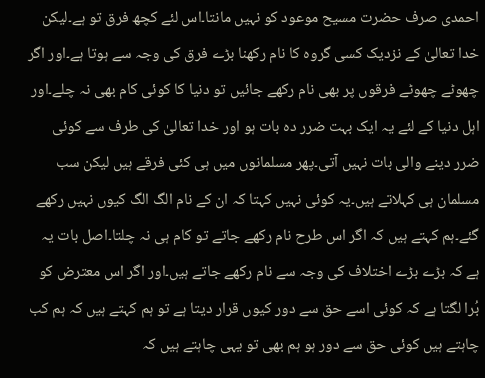احمدی صرف حضرت مسیح موعود کو نہیں مانتا۔اس لئے کچھ فرق تو ہے۔لیکن خدا تعالیٰ کے نزدیک کسی گروہ کا نام رکھنا بڑے فرق کی وجہ سے ہوتا ہے۔اور اگر چھوٹے چھوٹے فرقوں پر بھی نام رکھے جائیں تو دنیا کا کوئی کام بھی نہ چلے۔اور اہل دنیا کے لئے یہ ایک بہت ضرر دہ بات ہو اور خدا تعالیٰ کی طرف سے کوئی ضرر دینے والی بات نہیں آتی۔پھر مسلمانوں میں ہی کئی فرقے ہیں لیکن سب مسلمان ہی کہلاتے ہیں۔یہ کوئی نہیں کہتا کہ ان کے نام الگ الگ کیوں نہیں رکھے گئے۔ہم کہتے ہیں کہ اگر اس طرح نام رکھے جاتے تو کام ہی نہ چلتا۔اصل بات یہ ہے کہ بڑے بڑے اختلاف کی وجہ سے نام رکھے جاتے ہیں۔اور اگر اس معترض کو بُرا لگتا ہے کہ کوئی اسے حق سے دور کیوں قرار دیتا ہے تو ہم کہتے ہیں کہ ہم کب چاہتے ہیں کوئی حق سے دور ہو ہم بھی تو یہی چاہتے ہیں کہ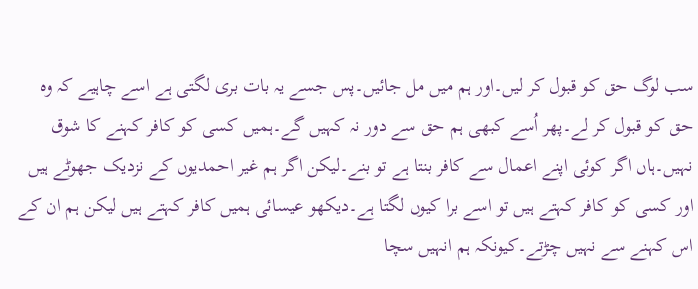سب لوگ حق کو قبول کر لیں۔اور ہم میں مل جائیں۔پس جسے یہ بات بری لگتی ہے اسے چاہیے کہ وہ حق کو قبول کر لے۔پھر اُسے کبھی ہم حق سے دور نہ کہیں گے۔ہمیں کسی کو کافر کہنے کا شوق نہیں۔ہاں اگر کوئی اپنے اعمال سے کافر بنتا ہے تو بنے۔لیکن اگر ہم غیر احمدیوں کے نزدیک جھوٹے ہیں اور کسی کو کافر کہتے ہیں تو اسے برا کیوں لگتا ہے۔دیکھو عیسائی ہمیں کافر کہتے ہیں لیکن ہم ان کے اس کہنے سے نہیں چڑتے۔کیونکہ ہم انہیں سچا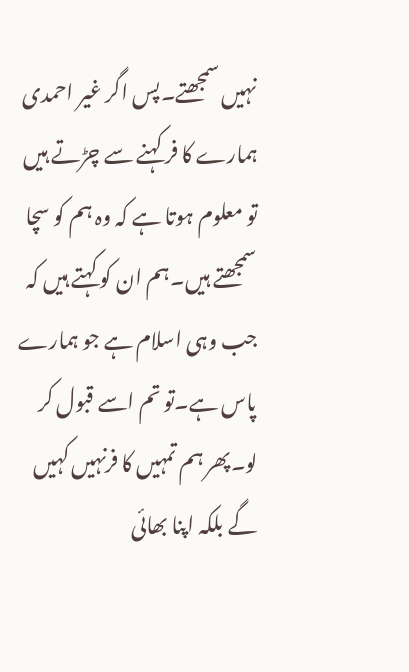نہیں سمجھتے۔پس اگر غیر احمدی ہمارے کا فر کہنے سے چڑتے ہیں تو معلوم ہوتا ہے کہ وہ ہم کو سچا سمجھتے ہیں۔ہم ان کو کہتے ہیں کہ جب وہی اسلام ہے جو ہمارے پاس ہے۔تو تم اسے قبول کر لو۔پھر ہم تمہیں کا فرنہیں کہیں گے بلکہ اپنا بھائی